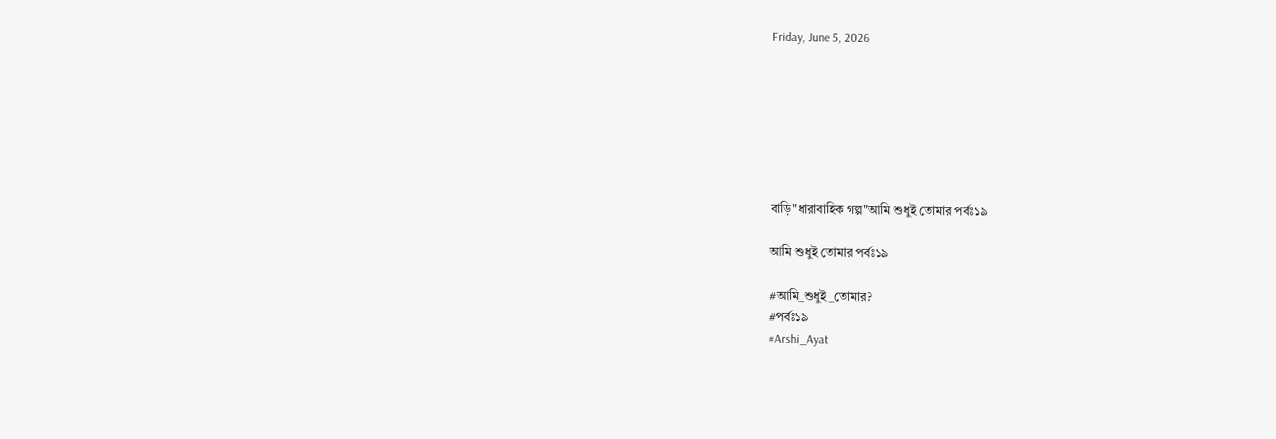Friday, June 5, 2026







বাড়ি"ধারাবাহিক গল্প"আমি শুধুই তোমার পর্বঃ১৯

আমি শুধুই তোমার পর্বঃ১৯

#আমি_শুধুই_তোমার?
#পর্বঃ১৯
#Arshi_Ayat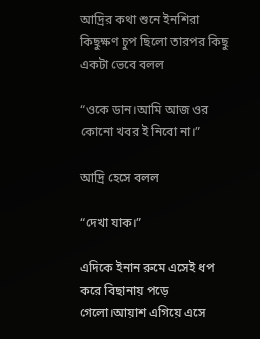আদ্রির কথা শুনে ইনশিরা কিছুক্ষণ চুপ ছিলো তারপর কিছু একটা ভেবে বলল

“ওকে ডান।আমি আজ ওর কোনো খবর ই নিবো না।”

আদ্রি হেসে বলল

“দেখা যাক।”

এদিকে ইনান রুমে এসেই ধপ করে বিছানায় পড়ে গেলো।আয়াশ এগিয়ে এসে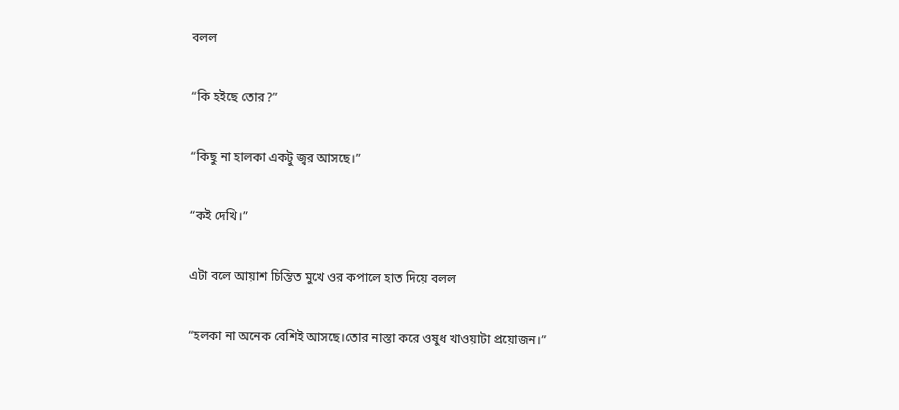বলল

“কি হইছে তোর?”

“কিছু না হালকা একটু জ্বর আসছে।”

“কই দেখি।”

এটা বলে আয়াশ চিন্তিত মুখে ওর কপালে হাত দিয়ে বলল

“হলকা না অনেক বেশিই আসছে।তোর নাস্তা করে ওষুধ খাওয়াটা প্রয়োজন।”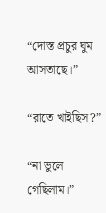“দোস্ত প্রচুর ঘুম আসতাছে।”

“রাতে খাইছিস?”

“না ভুলে গেছিলাম।”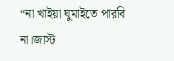“না খাইয়া ঘুমাইতে পারবি না।জাস্ট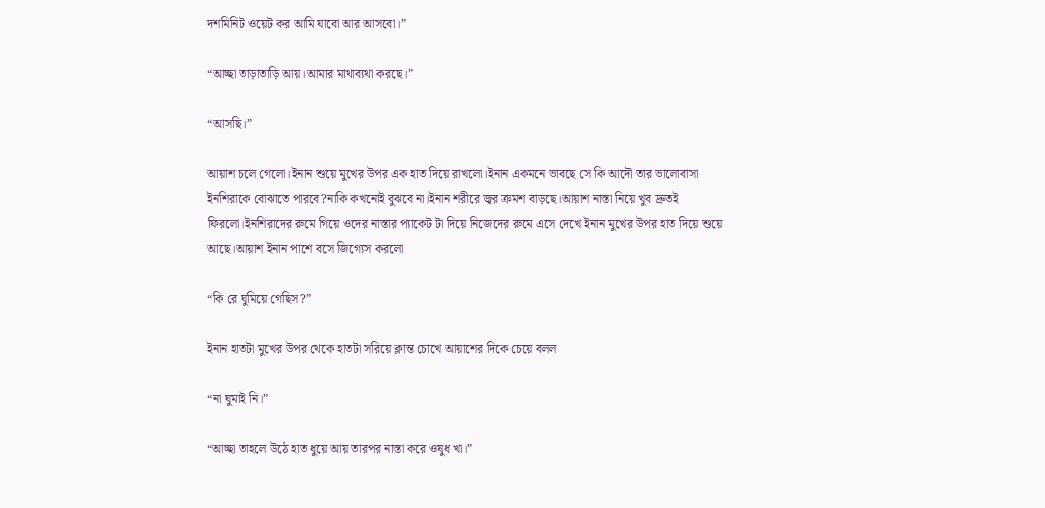দশমিনিট ওয়েট কর আমি যাবো আর আসবো।”

“আচ্ছা তাড়াতাড়ি আয়।আমার মাথাব্যথা করছে।”

“আসছি।”

আয়াশ চলে গেলো।ইনান শুয়ে মুখের উপর এক হাত দিয়ে রাখলো।ইনান একমনে ভাবছে সে কি আদৌ তার ভালোবাসা ইনশিরাকে বোঝাতে পারবে?নাকি কখনোই বুঝবে না।ইনান শরীরে জ্বর ক্রমশ বাড়ছে।আয়াশ নাস্তা নিয়ে খুব দ্রুতই ফিরলো।ইনশিরাদের রুমে গিয়ে ওদের নাস্তার প্যাকেট টা দিয়ে নিজেদের রুমে এসে দেখে ইনান মুখের উপর হাত দিয়ে শুয়ে আছে।আয়াশ ইনান পাশে বসে জিগ্যেস করলো

“কি রে ঘুমিয়ে গেছিস?”

ইনান হাতটা মুখের উপর থেকে হাতটা সরিয়ে ক্লান্ত চোখে আয়াশের দিকে চেয়ে বলল

“না ঘুমাই নি।”

“আচ্ছা তাহলে উঠে হাত ধুয়ে আয় তারপর নাস্তা করে ওষুধ খা।”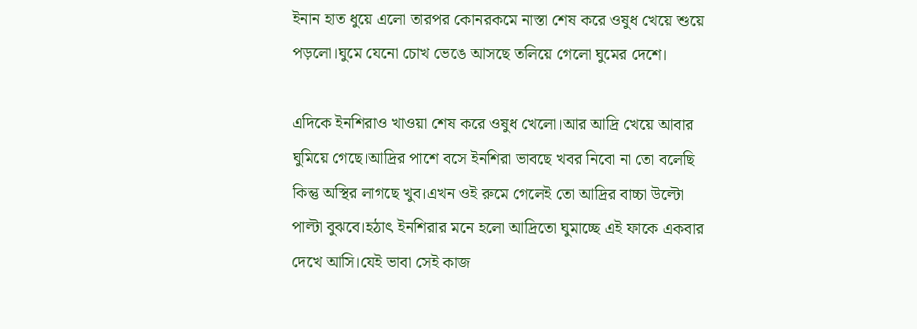ইনান হাত ধুয়ে এলো তারপর কোনরকমে নাস্তা শেষ করে ওষুধ খেয়ে শুয়ে পড়লো।ঘুমে যেনো চোখ ভেঙে আসছে তলিয়ে গেলো ঘুমের দেশে।

এদিকে ইনশিরাও খাওয়া শেষ করে ওষুধ খেলো।আর আদ্রি খেয়ে আবার ঘুমিয়ে গেছে।আদ্রির পাশে বসে ইনশিরা ভাবছে খবর নিবো না তো বলেছি কিন্তু অস্থির লাগছে খুব।এখন ওই রুমে গেলেই তো আদ্রির বাচ্চা উল্টো পাল্টা বুঝবে।হঠাৎ ইনশিরার মনে হলো আদ্রিতো ঘুমাচ্ছে এই ফাকে একবার দেখে আসি।যেই ভাবা সেই কাজ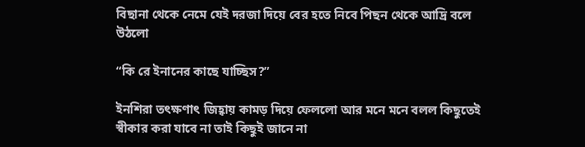বিছানা থেকে নেমে যেই দরজা দিয়ে বের হতে নিবে পিছন থেকে আদ্রি বলে উঠলো

“কি রে ইনানের কাছে যাচ্ছিস?”

ইনশিরা তৎক্ষণাৎ জিহ্বায় কামড় দিয়ে ফেললো আর মনে মনে বলল কিছুতেই স্বীকার করা যাবে না তাই কিছুই জানে না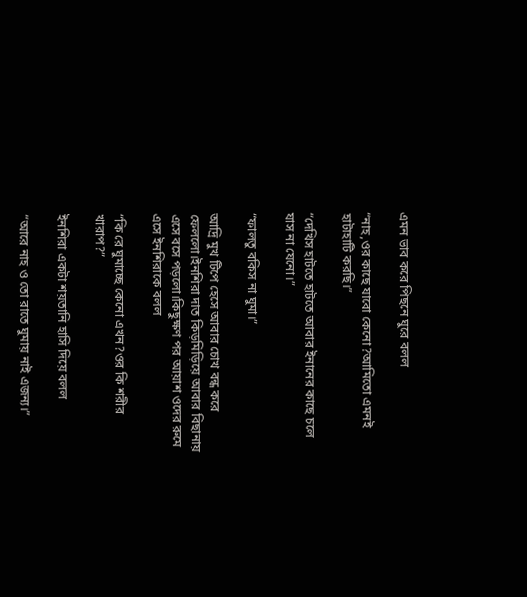এমন ভাব করে পিছনে ঘুরে বলল

“নাহ,ওর কাছে যাবো কেনো?আমিতো এমনই হাটাহাটি করছি।”

“দেখিস হাটতে হাটতে আবার ইনানের কাছে চলে যাস না যেনো।”

“ফালতু বকিস না ঘুমা।”

আদ্রি মুখ টিপে হেসে আবার চোখ বন্ধ করে ফেললো।ইনশিরা দাত কিড়মিড়িয়ে আবার বিছানায় এসে বসে পড়লো।কিছুক্ষণ পর আয়াশ ওদের রুমে এসে ইনশিরাকে বলল

“কি রে ঘুমাচ্ছে কেনো এখন?ওর কি শরীর খারাপ?”

ইনশিরা একটা শয়তানি হাসি দিয়ে বলল

“আরে নাহ ও তো রাতে ঘুমায় নাই এজন্য।”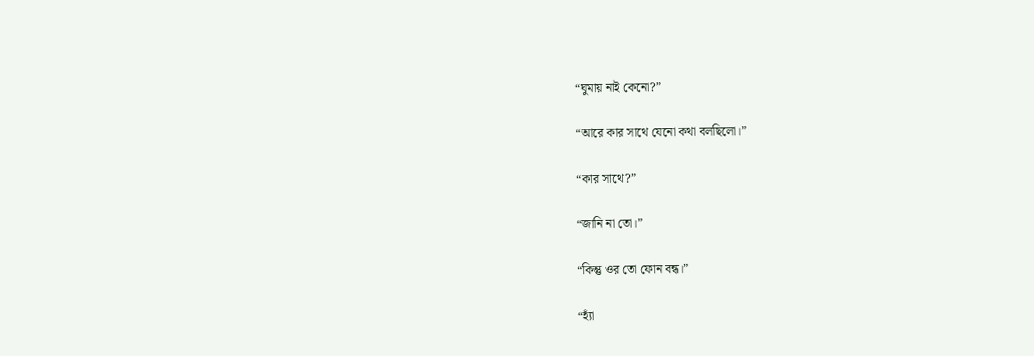“ঘুমায় নাই কেনো?”

“আরে কার সাথে যেনো কথা বলছিলো।”

“কার সাথে?”

“জানি না তো।”

“কিন্তু ওর তো ফোন বন্ধ।”

“হ্যাঁ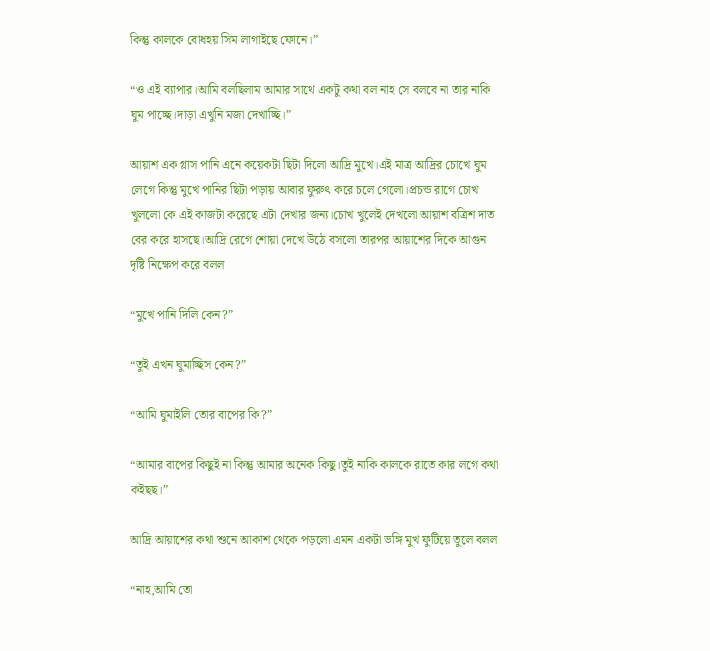কিন্তু কালকে বোধহয় সিম লাগাইছে ফোনে।”

“ও এই ব্যাপার।আমি বলছিলাম আমার সাথে একটু কথা বল নাহ সে বলবে না তার নাকি ঘুম পাচ্ছে।দাড়া এখুনি মজা দেখাচ্ছি।”

আয়াশ এক গ্লাস পানি এনে কয়েকটা ছিটা দিলো আদ্রি মুখে।এই মাত্র আদ্রির চোখে ঘুম লেগে কিন্তু মুখে পানির ছিটা পড়ায় আবার ফুরুৎ করে চলে গেলো।প্রচন্ড রাগে চোখ খুললো কে এই কাজটা করেছে এটা দেখার জন্য।চোখ খুলেই দেখলো আয়াশ বত্রিশ দাত বের করে হাসছে।আদ্রি রেগে শোয়া দেখে উঠে বসলো তারপর আয়াশের দিকে আগুন দৃষ্টি নিক্ষেপ করে বলল

“মুখে পানি দিলি কেন?”

“তুই এখন ঘুমাচ্ছিস কেন?”

“আমি ঘুমাইলি তোর বাপের কি?”

“আমার বাপের কিছুই না কিন্তু আমার অনেক কিছু।তুই নাকি কালকে রাতে কার লগে কথা কইছছ।”

আদ্রি আয়াশের কথা শুনে আকাশ থেকে পড়লো এমন একটা ভঙ্গি মুখ ফুটিয়ে তুলে বলল

“নাহ,আমি তো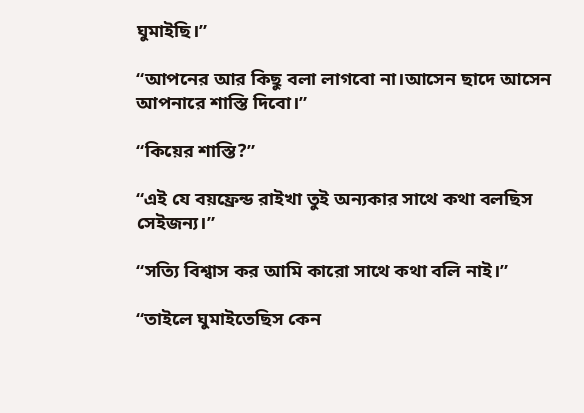ঘুমাইছি।”

“আপনের আর কিছু বলা লাগবো না।আসেন ছাদে আসেন আপনারে শাস্তি দিবো।”

“কিয়ের শাস্তি?”

“এই যে বয়ফ্রেন্ড রাইখা তুই অন্যকার সাথে কথা বলছিস সেইজন্য।”

“সত্যি বিশ্বাস কর আমি কারো সাথে কথা বলি নাই।”

“তাইলে ঘুমাইতেছিস কেন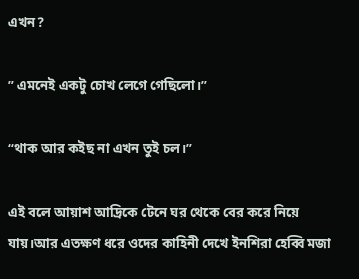এখন?

” এমনেই একটু চোখ লেগে গেছিলো।”

“থাক আর কইছ না এখন তুই চল।”

এই বলে আয়াশ আদ্রিকে টেনে ঘর থেকে বের করে নিয়ে যায়।আর এতক্ষণ ধরে ওদের কাহিনী দেখে ইনশিরা হেব্বি মজা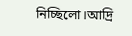নিচ্ছিলো।আদ্রি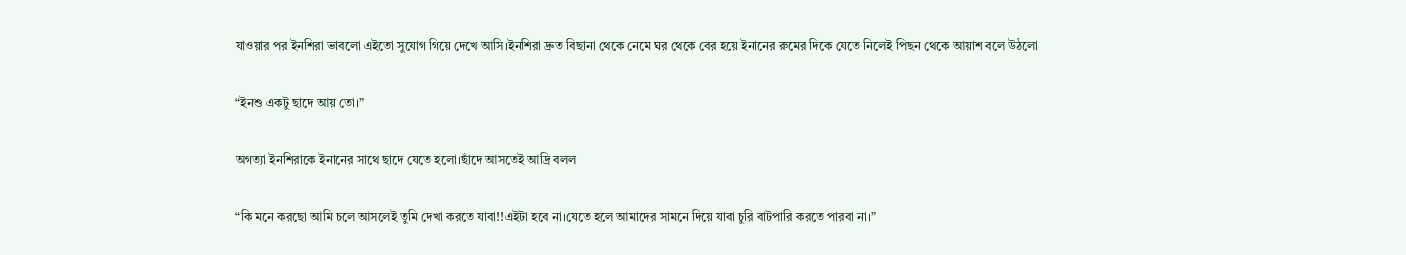যাওয়ার পর ইনশিরা ভাবলো এইতো সুযোগ গিয়ে দেখে আসি।ইনশিরা দ্রুত বিছানা থেকে নেমে ঘর থেকে বের হয়ে ইনানের রুমের দিকে যেতে নিলেই পিছন থেকে আয়াশ বলে উঠলো

“ইনশু একটু ছাদে আয় তো।”

অগত্যা ইনশিরাকে ইনানের সাথে ছাদে যেতে হলো।ছাঁদে আসতেই আদ্রি বলল

“কি মনে করছো আমি চলে আসলেই তুমি দেখা করতে যাবা!!এইটা হবে না।যেতে হলে আমাদের সামনে দিয়ে যাবা চুরি বাটপারি করতে পারবা না।”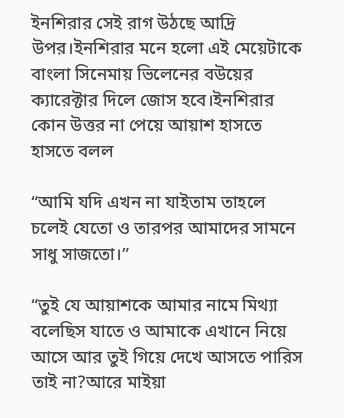ইনশিরার সেই রাগ উঠছে আদ্রি উপর।ইনশিরার মনে হলো এই মেয়েটাকে বাংলা সিনেমায় ভিলেনের বউয়ের ক্যারেক্টার দিলে জোস হবে।ইনশিরার কোন উত্তর না পেয়ে আয়াশ হাসতে হাসতে বলল

“আমি যদি এখন না যাইতাম তাহলে চলেই যেতো ও তারপর আমাদের সামনে সাধু সাজতো।”

“তুই যে আয়াশকে আমার নামে মিথ্যা বলেছিস যাতে ও আমাকে এখানে নিয়ে আসে আর তুই গিয়ে দেখে আসতে পারিস তাই না?আরে মাইয়া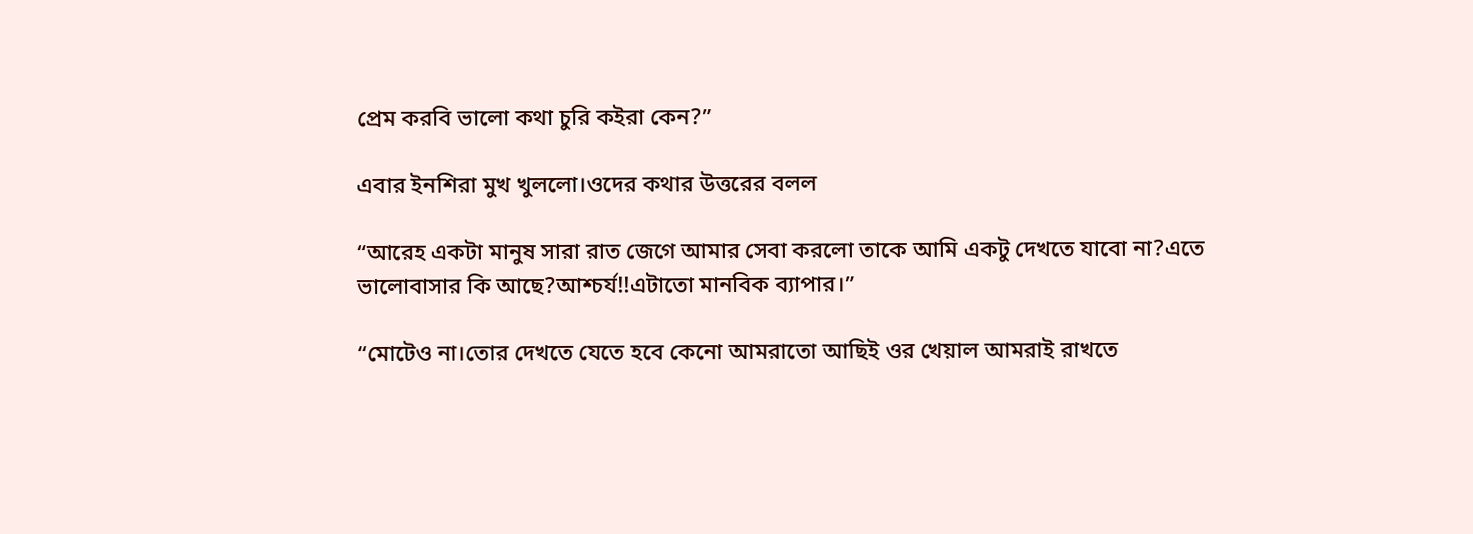প্রেম করবি ভালো কথা চুরি কইরা কেন?”

এবার ইনশিরা মুখ খুললো।ওদের কথার উত্তরের বলল

“আরেহ একটা মানুষ সারা রাত জেগে আমার সেবা করলো তাকে আমি একটু দেখতে যাবো না?এতে ভালোবাসার কি আছে?আশ্চর্য!!এটাতো মানবিক ব্যাপার।”

“মোটেও না।তোর দেখতে যেতে হবে কেনো আমরাতো আছিই ওর খেয়াল আমরাই রাখতে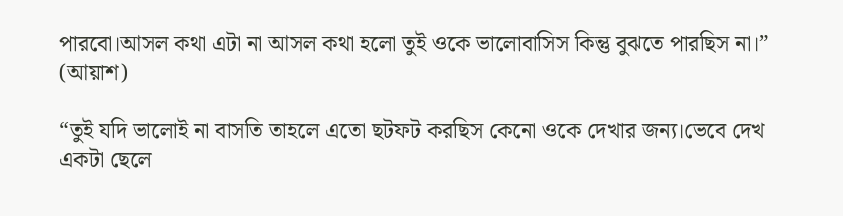পারবো।আসল কথা এটা না আসল কথা হলো তুই ওকে ভালোবাসিস কিন্তু বুঝতে পারছিস না।” (আয়াশ)

“তুই যদি ভালোই না বাসতি তাহলে এতো ছটফট করছিস কেনো ওকে দেখার জন্য।ভেবে দেখ একটা ছেলে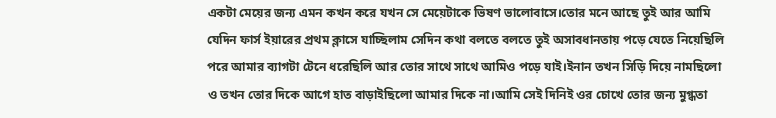একটা মেয়ের জন্য এমন কখন করে যখন সে মেয়েটাকে ভিষণ ভালোবাসে।তোর মনে আছে তুই আর আমি যেদিন ফার্স ইয়ারের প্রথম ক্লাসে যাচ্ছিলাম সেদিন কথা বলতে বলতে তুই অসাবধানতায় পড়ে যেতে নিয়েছিলি পরে আমার ব্যাগটা টেনে ধরেছিলি আর তোর সাথে সাথে আমিও পড়ে যাই।ইনান তখন সিড়ি দিয়ে নামছিলো ও তখন তোর দিকে আগে হাত বাড়াইছিলো আমার দিকে না।আমি সেই দিনিই ওর চোখে তোর জন্য মুগ্ধতা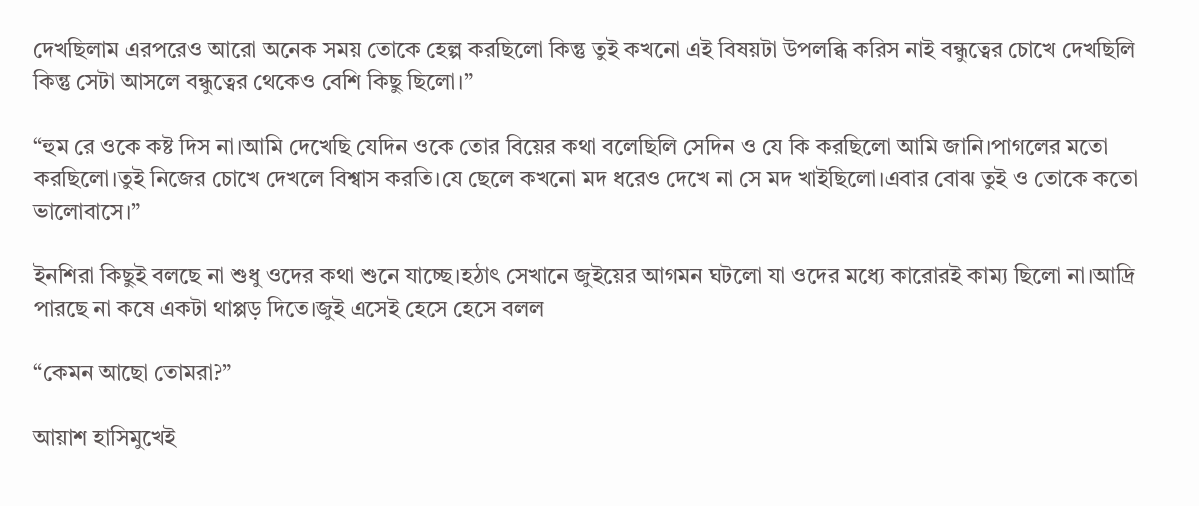দেখছিলাম এরপরেও আরো অনেক সময় তোকে হেল্প করছিলো কিন্তু তুই কখনো এই বিষয়টা উপলব্ধি করিস নাই বন্ধুত্বের চোখে দেখছিলি কিন্তু সেটা আসলে বন্ধুত্বের থেকেও বেশি কিছু ছিলো।”

“হুম রে ওকে কষ্ট দিস না।আমি দেখেছি যেদিন ওকে তোর বিয়ের কথা বলেছিলি সেদিন ও যে কি করছিলো আমি জানি।পাগলের মতো করছিলো।তুই নিজের চোখে দেখলে বিশ্বাস করতি।যে ছেলে কখনো মদ ধরেও দেখে না সে মদ খাইছিলো।এবার বোঝ তুই ও তোকে কতো ভালোবাসে।”

ইনশিরা কিছুই বলছে না শুধু ওদের কথা শুনে যাচ্ছে।হঠাৎ সেখানে জুইয়ের আগমন ঘটলো যা ওদের মধ্যে কারোরই কাম্য ছিলো না।আদ্রি পারছে না কষে একটা থাপ্পড় দিতে।জুই এসেই হেসে হেসে বলল

“কেমন আছো তোমরা?”

আয়াশ হাসিমুখেই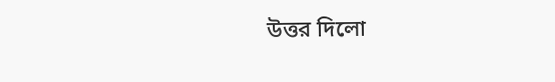উত্তর দিলো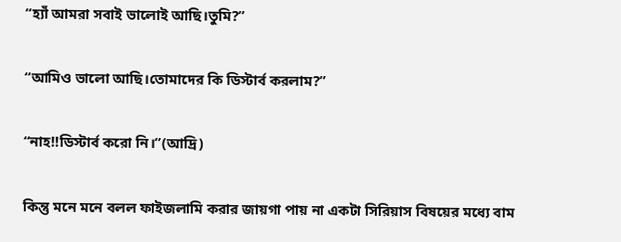“হ্যাঁ আমরা সবাই ভালোই আছি।তুমি?”

“আমিও ভালো আছি।তোমাদের কি ডিস্টার্ব করলাম?”

“নাহ!!ডিস্টার্ব করো নি।”(আদ্রি)

কিন্তু মনে মনে বলল ফাইজলামি করার জায়গা পায় না একটা সিরিয়াস বিষয়ের মধ্যে বাম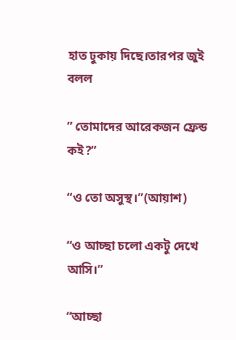হাত ঢুকায় দিছে।তারপর জুই বলল

” তোমাদের আরেকজন ফ্রেন্ড কই?”

“ও তো অসুস্থ।”(আয়াশ)

“ও আচ্ছা চলো একটু দেখে আসি।”

“আচ্ছা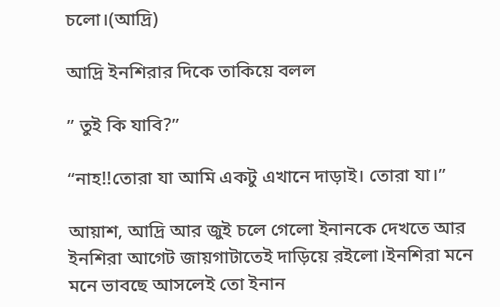চলো।(আদ্রি)

আদ্রি ইনশিরার দিকে তাকিয়ে বলল

” তুই কি যাবি?”

“নাহ!!তোরা যা আমি একটু এখানে দাড়াই। তোরা যা।”

আয়াশ, আদ্রি আর জুই চলে গেলো ইনানকে দেখতে আর ইনশিরা আগেট জায়গাটাতেই দাড়িয়ে রইলো।ইনশিরা মনে মনে ভাবছে আসলেই তো ইনান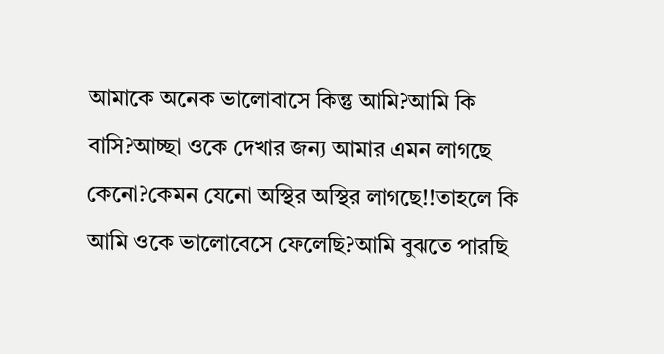আমাকে অনেক ভালোবাসে কিন্তু আমি?আমি কি বাসি?আচ্ছা ওকে দেখার জন্য আমার এমন লাগছে কেনো?কেমন যেনো অস্থির অস্থির লাগছে!!তাহলে কি আমি ওকে ভালোবেসে ফেলেছি?আমি বুঝতে পারছি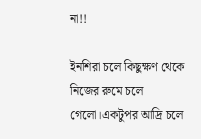না!!

ইনশিরা চলে কিছুক্ষণ থেকে নিজের রুমে চলে গেলো।একটুপর আদ্রি চলে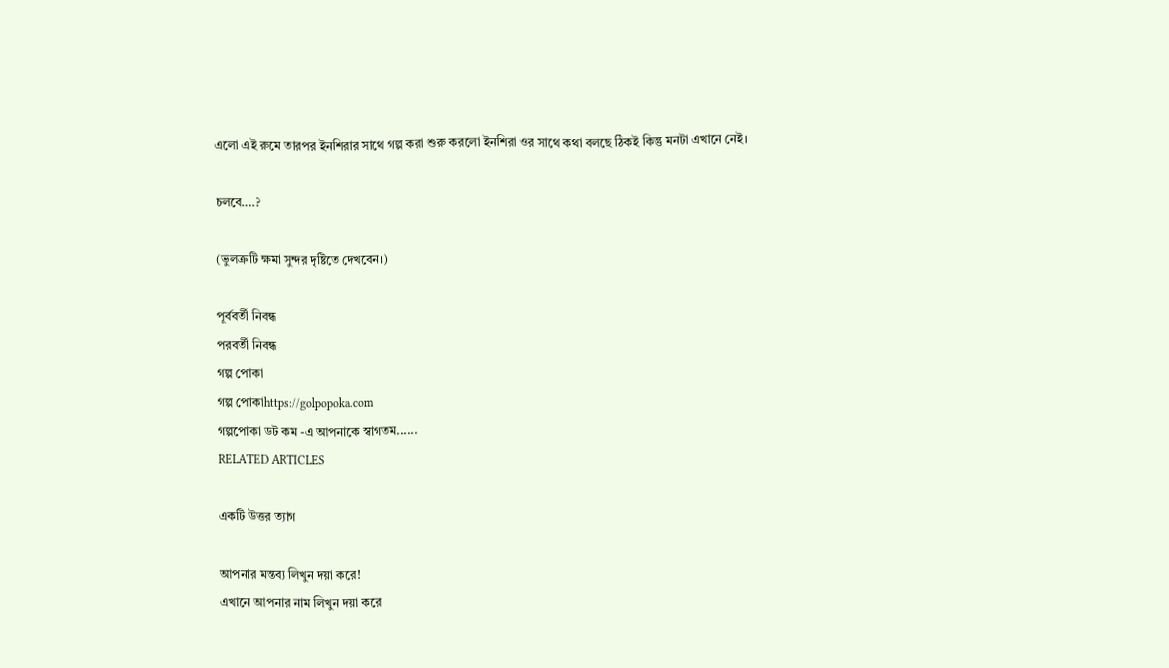এলো এই রুমে তারপর ইনশিরার সাথে গল্প করা শুরু করলো ইনশিরা ওর সাথে কথা বলছে ঠিকই কিন্তু মনটা এখানে নেই।

চলবে….?

(ভুলত্রুটি ক্ষমা সুন্দর দৃষ্টিতে দেখবেন।)

পূর্ববর্তী নিবন্ধ
পরবর্তী নিবন্ধ
গল্প পোকা
গল্প পোকাhttps://golpopoka.com
গল্পপোকা ডট কম -এ আপনাকে স্বাগতম......
RELATED ARTICLES

একটি উত্তর ত্যাগ

আপনার মন্তব্য লিখুন দয়া করে!
এখানে আপনার নাম লিখুন দয়া করে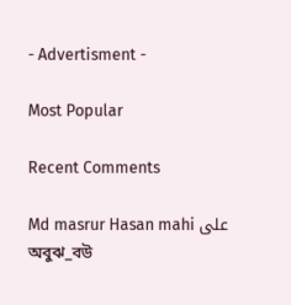- Advertisment -

Most Popular

Recent Comments

Md masrur Hasan mahi على অবুঝ_বউ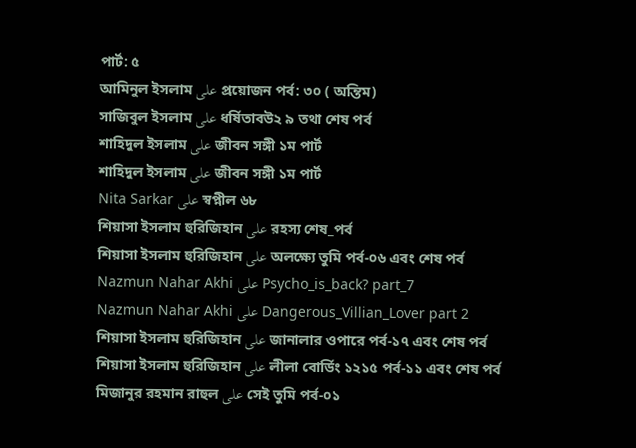পার্ট: ৫
আমিনুল ইসলাম على প্রয়োজন পর্ব: ৩০ ( অন্তিম)
সাজিবুল ইসলাম على ধর্ষিতাবউ২ ৯ তথা শেষ পর্ব
শাহিদুল ইসলাম على জীবন সঙ্গী ১ম পার্ট
শাহিদুল ইসলাম على জীবন সঙ্গী ১ম পার্ট
Nita Sarkar على স্বপ্নীল ৬৮
শিয়াসা ইসলাম হুরিজিহান على রহস্য শেষ_পর্ব
শিয়াসা ইসলাম হুরিজিহান على অলক্ষ্যে তুমি পর্ব-০৬ এবং শেষ পর্ব
Nazmun Nahar Akhi على Psycho_is_back? part_7
Nazmun Nahar Akhi على Dangerous_Villian_Lover part 2
শিয়াসা ইসলাম হুরিজিহান على জানালার ওপারে পর্ব-১৭ এবং শেষ পর্ব
শিয়াসা ইসলাম হুরিজিহান على লীলা বোর্ডিং ১২১৫ পর্ব-১১ এবং শেষ পর্ব
মিজানুর রহমান রাহুল على সেই তুমি পর্ব-০১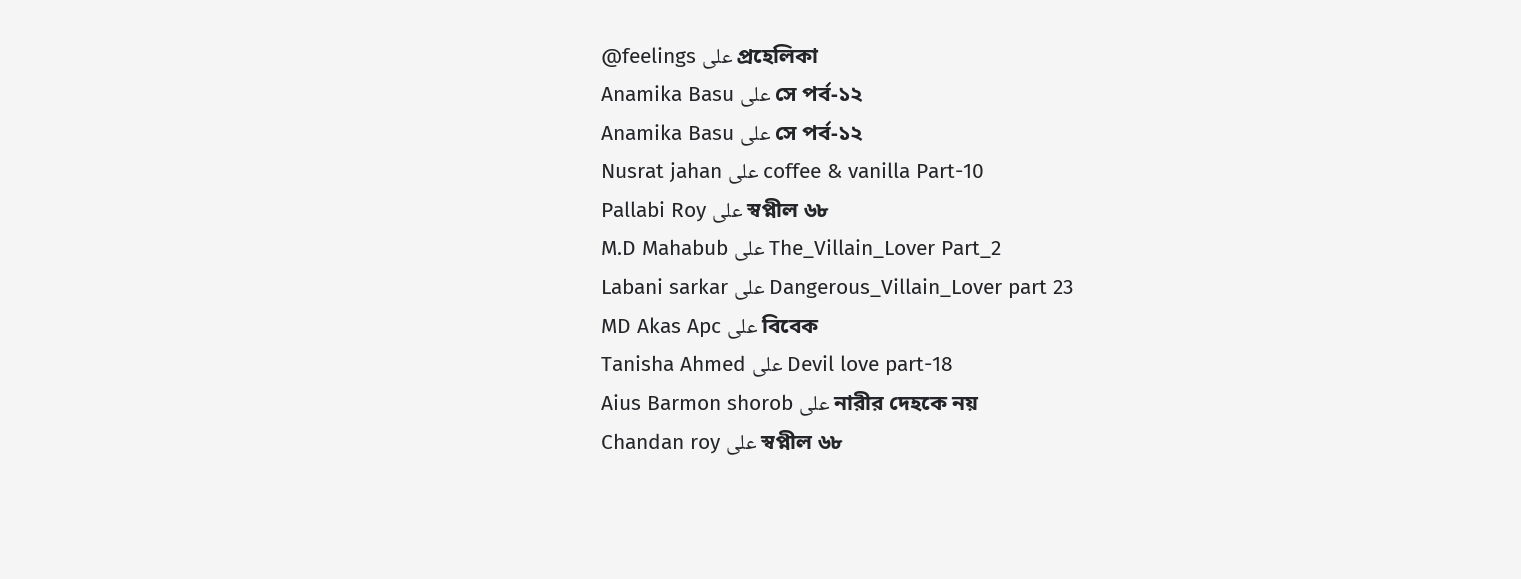@feelings على প্রহেলিকা
Anamika Basu على সে পর্ব-১২
Anamika Basu على সে পর্ব-১২
Nusrat jahan على coffee & vanilla Part-10
Pallabi Roy على স্বপ্নীল ৬৮
M.D Mahabub على The_Villain_Lover Part_2
Labani sarkar على Dangerous_Villain_Lover part 23
MD Akas Apc على বিবেক
Tanisha Ahmed على Devil love part-18
Aius Barmon shorob على নারীর দেহকে নয়
Chandan roy على স্বপ্নীল ৬৮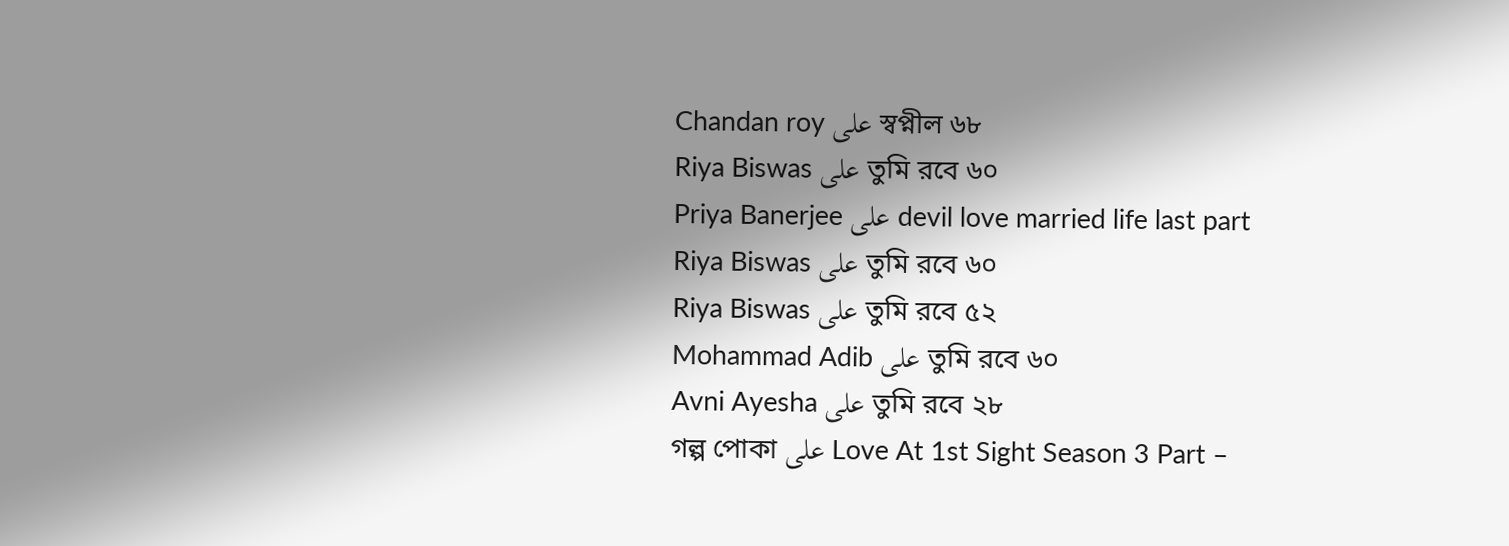Chandan roy على স্বপ্নীল ৬৮
Riya Biswas على তুমি রবে ৬০
Priya Banerjee على devil love married life last part
Riya Biswas على তুমি রবে ৬০
Riya Biswas على তুমি রবে ৫২
Mohammad Adib على তুমি রবে ৬০
Avni Ayesha على তুমি রবে ২৮
গল্প পোকা على Love At 1st Sight Season 3 Part –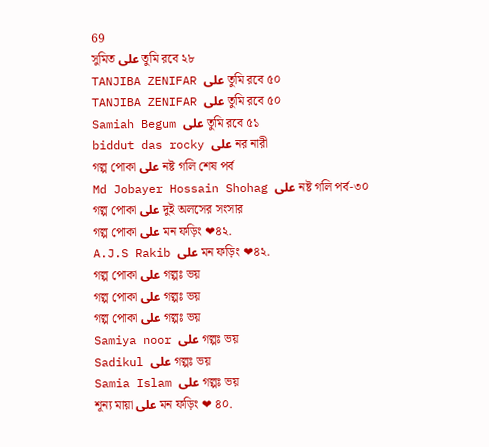69
সুমিত على তুমি রবে ২৮
TANJIBA ZENIFAR على তুমি রবে ৫০
TANJIBA ZENIFAR على তুমি রবে ৫০
Samiah Begum على তুমি রবে ৫১
biddut das rocky على নর নারী
গল্প পোকা على নষ্ট গলি শেষ পর্ব
Md Jobayer Hossain Shohag على নষ্ট গলি পর্ব-৩০
গল্প পোকা على দুই অলসের সংসার
গল্প পোকা على মন ফড়িং ❤৪২.
A.J.S Rakib على মন ফড়িং ❤৪২.
গল্প পোকা على গল্পঃ ভয়
গল্প পোকা على গল্পঃ ভয়
গল্প পোকা على গল্পঃ ভয়
Samiya noor على গল্পঃ ভয়
Sadikul على গল্পঃ ভয়
Samia Islam على গল্পঃ ভয়
শূন্য মায়া على মন ফড়িং ❤ ৪০.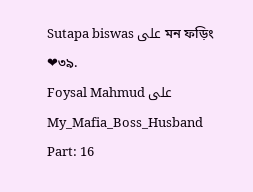Sutapa biswas على মন ফড়িং ❤৩৯.
Foysal Mahmud على My_Mafia_Boss_Husband Part: 16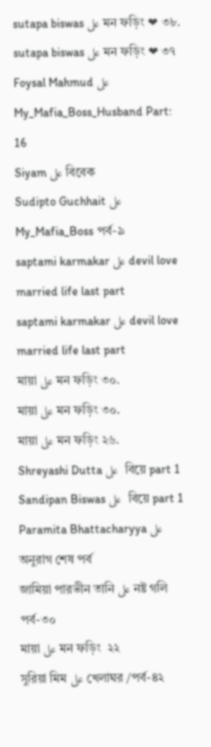sutapa biswas على মন ফড়িং ❤ ৩৮.
sutapa biswas على মন ফড়িং ❤ ৩৭
Foysal Mahmud على My_Mafia_Boss_Husband Part: 16
Siyam على বিবেক
Sudipto Guchhait على My_Mafia_Boss পর্ব-৯
saptami karmakar على devil love married life last part
saptami karmakar على devil love married life last part
মায়া على মন ফড়িং ৩০.
মায়া على মন ফড়িং ৩০.
মায়া على মন ফড়িং ২৬.
Shreyashi Dutta على  বিয়ে part 1
Sandipan Biswas على  বিয়ে part 1
Paramita Bhattacharyya على অনুরাগ শেষ পর্ব
জামিয়া পারভীন তানি على নষ্ট গলি পর্ব-৩০
মায়া على মন ফড়িং  ২২
সুরিয়া মিম على খেলাঘর /পর্ব-৪২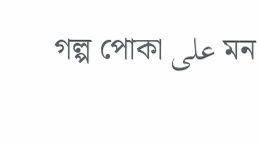গল্প পোকা على মন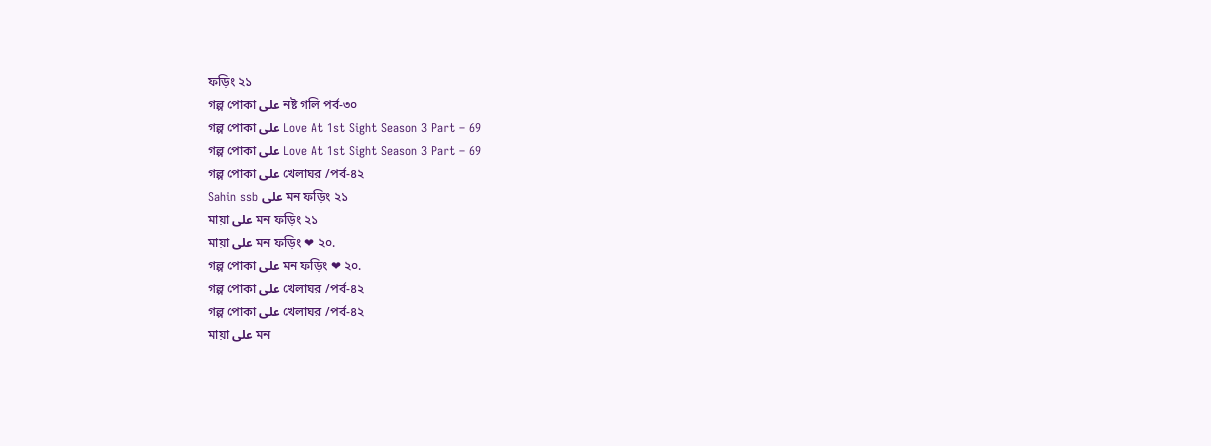ফড়িং ২১
গল্প পোকা على নষ্ট গলি পর্ব-৩০
গল্প পোকা على Love At 1st Sight Season 3 Part – 69
গল্প পোকা على Love At 1st Sight Season 3 Part – 69
গল্প পোকা على খেলাঘর /পর্ব-৪২
Sahin ssb على মন ফড়িং ২১
মায়া على মন ফড়িং ২১
মায়া على মন ফড়িং ❤ ২০.
গল্প পোকা على মন ফড়িং ❤ ২০.
গল্প পোকা على খেলাঘর /পর্ব-৪২
গল্প পোকা على খেলাঘর /পর্ব-৪২
মায়া على মন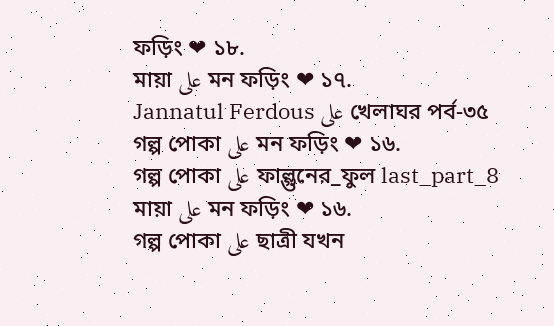ফড়িং ❤ ১৮.
মায়া على মন ফড়িং ❤ ১৭.
Jannatul Ferdous على খেলাঘর পর্ব-৩৫
গল্প পোকা على মন ফড়িং ❤ ১৬.
গল্প পোকা على ফাল্গুনের_ফুল last_part_8
মায়া على মন ফড়িং ❤ ১৬.
গল্প পোকা على ছাত্রী যখন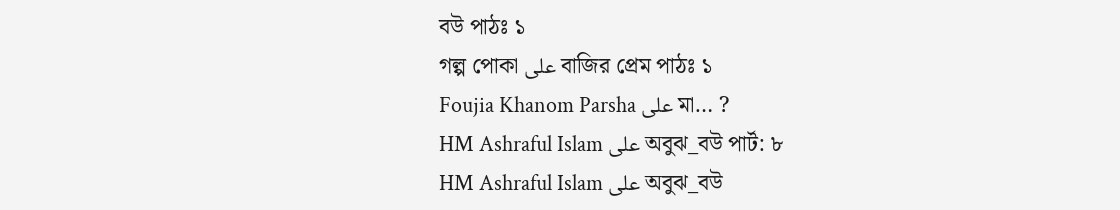বউ পাঠঃ ১
গল্প পোকা على বাজির প্রেম পাঠঃ ১
Foujia Khanom Parsha على মা… ?
HM Ashraful Islam على অবুঝ_বউ পার্ট: ৮
HM Ashraful Islam على অবুঝ_বউ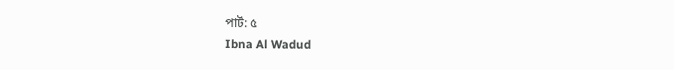পার্ট: ৫
Ibna Al Wadud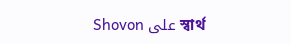Shovon على স্বার্থ